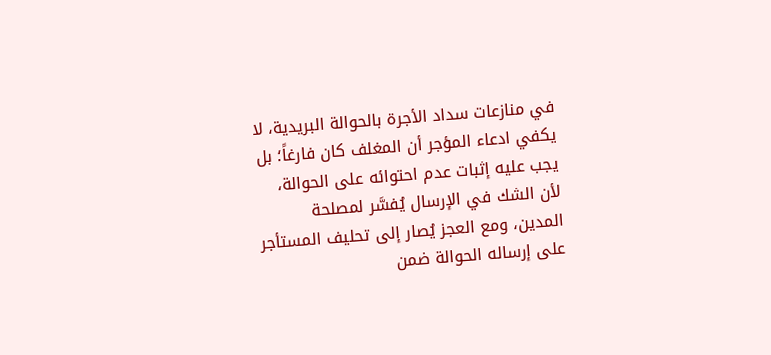في منازعات سداد الأجرة بالحوالة البريدية، لا يكفي ادعاء المؤجر أن المغلف كان فارغاً؛ بل يجب عليه إثبات عدم احتوائه على الحوالة، لأن الشك في الإرسال يُفسَّر لمصلحة المدين، ومع العجز يُصار إلى تحليف المستأجر على إرساله الحوالة ضمن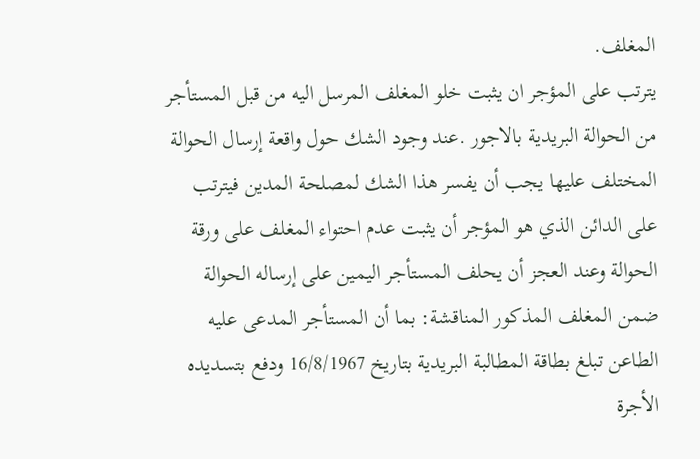المغلف.
يترتب على المؤجر ان يثبت خلو المغلف المرسل اليه من قبل المستأجر من الحوالة البريدية بالاجور .عند وجود الشك حول واقعة إرسال الحوالة المختلف عليها يجب أن يفسر هذا الشك لمصلحة المدين فيترتب على الدائن الذي هو المؤجر أن يثبت عدم احتواء المغلف على ورقة الحوالة وعند العجز أن يحلف المستأجر اليمين على إرساله الحوالة ضمن المغلف المذكور المناقشة: بما أن المستأجر المدعى عليه الطاعن تبلغ بطاقة المطالبة البريدية بتاريخ 16/8/1967 ودفع بتسديده الأجرة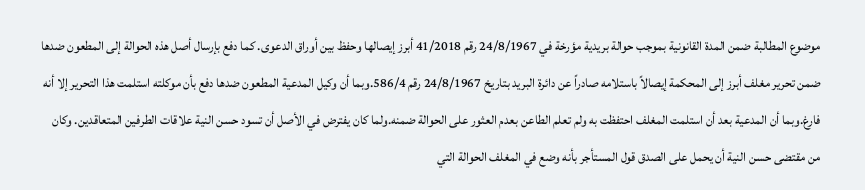موضوع المطالبة ضمن المدة القانونية بموجب حوالة بريدية مؤرخة في 24/8/1967 رقم 41/2018 أبرز إيصالها وحفظ بين أوراق الدعوى. كما دفع بإرسال أصل هذه الحوالة إلى المطعون ضدها ضمن تحرير مغلف أبرز إلى المحكمة إيصالاً باستلامه صادراً عن دائرة البريد بتاريخ 24/8/1967 رقم 586/4.وبما أن وكيل المدعية المطعون ضدها دفع بأن موكلته استلمت هذا التحرير إلا أنه فارغ.وبما أن المدعية بعد أن استلمت المغلف احتفظت به ولم تعلم الطاعن بعدم العثور على الحوالة ضمنه.ولما كان يفترض في الأصل أن تسود حسن النية علاقات الطرفين المتعاقدين. وكان من مقتضى حسن النية أن يحمل على الصدق قول المستأجر بأنه وضع في المغلف الحوالة التي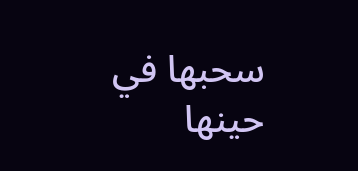سحبها في حينها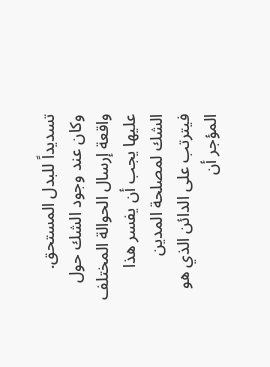تسديداً للبدل المستحق. وكان عند وجود الشك حول واقعة إرسال الحوالة المختلف عليها يجب أن يفسر هذا الشك لمصلحة المدين فيترتب على الدائن الذي هو المؤجر أن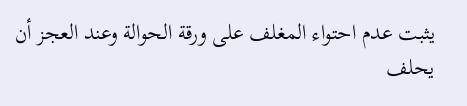يثبت عدم احتواء المغلف على ورقة الحوالة وعند العجز أن يحلف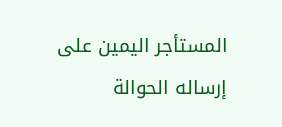المستأجر اليمين على إرساله الحوالة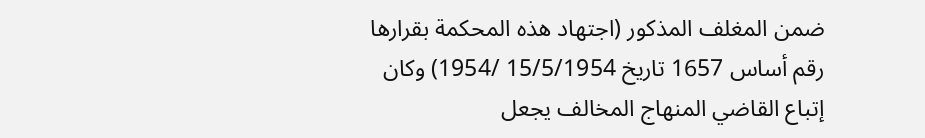ضمن المغلف المذكور (اجتهاد هذه المحكمة بقرارها رقم أساس 1657 تاريخ 15/5/1954 /1954) وكان إتباع القاضي المنهاج المخالف يجعل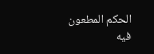الحكم المطعون فيه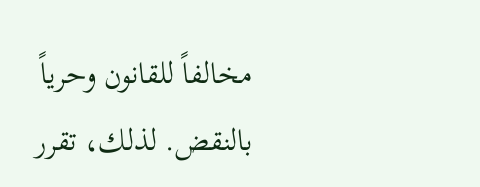مخالفاً للقانون وحرياً بالنقض. لذلك، تقرر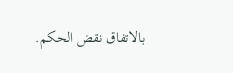بالاتفاق نقض الحكم.